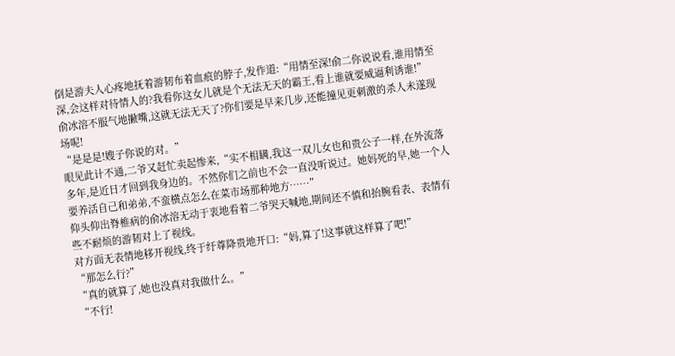倒是游夫人心疼地抚着游韧布着血痕的脖子,发作道:“用情至深!俞二你说说看,谁用情至深,会这样对待情人的?我看你这女儿就是个无法无天的霸王,看上谁就要威逼利诱谁!”
俞冰溶不服气地撇嘴,这就无法无天了?你们要是早来几步,还能撞见更刺激的杀人未遂现场呢!
“是是是!嫂子你说的对。”
眼见此计不通,二爷又赶忙卖起惨来,“实不相瞒,我这一双儿女也和贵公子一样,在外流落多年,是近日才回到我身边的。不然你们之前也不会一直没听说过。她妈死的早,她一个人要养活自己和弟弟,不蛮横点怎么在菜市场那种地方……”
仰头仰出脊椎病的俞冰溶无动于衷地看着二爷哭天喊地,期间还不慎和抬腕看表、表情有些不耐烦的游韧对上了视线。
对方面无表情地移开视线,终于纡尊降贵地开口:“妈,算了!这事就这样算了吧!”
“那怎么行?”
“真的就算了,她也没真对我做什么。”
“不行!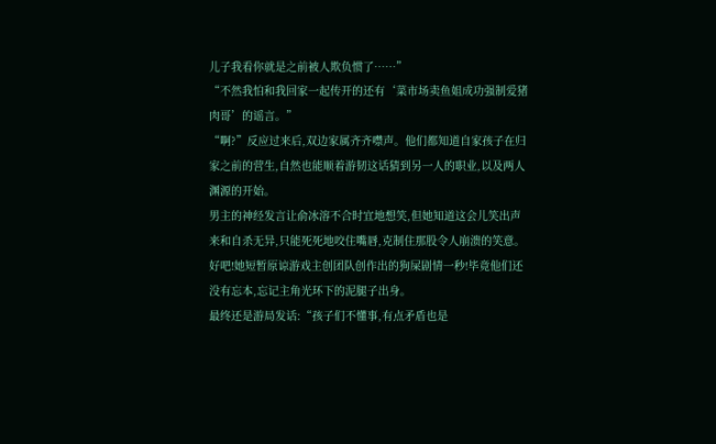儿子我看你就是之前被人欺负惯了……”
“不然我怕和我回家一起传开的还有‘菜市场卖鱼姐成功强制爱猪肉哥’的谣言。”
“啊?”反应过来后,双边家属齐齐噤声。他们都知道自家孩子在归家之前的营生,自然也能顺着游韧这话猜到另一人的职业,以及两人渊源的开始。
男主的神经发言让俞冰溶不合时宜地想笑,但她知道这会儿笑出声来和自杀无异,只能死死地咬住嘴唇,克制住那股令人崩溃的笑意。
好吧!她短暂原谅游戏主创团队创作出的狗屎剧情一秒!毕竟他们还没有忘本,忘记主角光环下的泥腿子出身。
最终还是游局发话:“孩子们不懂事,有点矛盾也是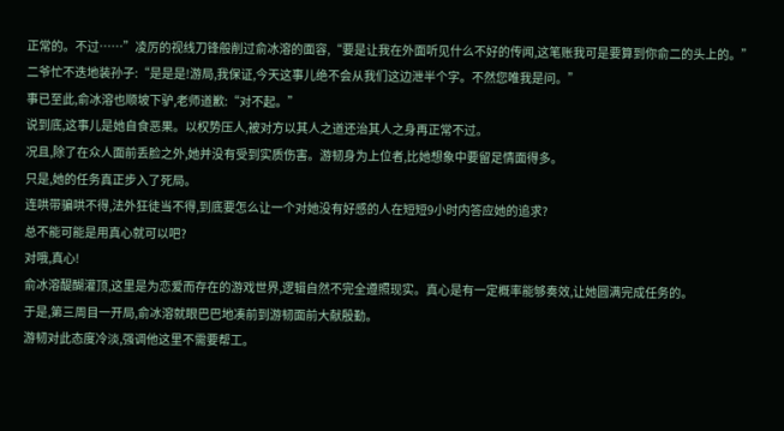正常的。不过……”凌厉的视线刀锋般削过俞冰溶的面容,“要是让我在外面听见什么不好的传闻,这笔账我可是要算到你俞二的头上的。”
二爷忙不迭地装孙子:“是是是!游局,我保证,今天这事儿绝不会从我们这边泄半个字。不然您唯我是问。”
事已至此,俞冰溶也顺坡下驴,老师道歉:“对不起。”
说到底,这事儿是她自食恶果。以权势压人,被对方以其人之道还治其人之身再正常不过。
况且,除了在众人面前丢脸之外,她并没有受到实质伤害。游韧身为上位者,比她想象中要留足情面得多。
只是,她的任务真正步入了死局。
连哄带骗哄不得,法外狂徒当不得,到底要怎么让一个对她没有好感的人在短短9小时内答应她的追求?
总不能可能是用真心就可以吧?
对哦,真心!
俞冰溶醍醐灌顶,这里是为恋爱而存在的游戏世界,逻辑自然不完全遵照现实。真心是有一定概率能够奏效,让她圆满完成任务的。
于是,第三周目一开局,俞冰溶就眼巴巴地凑前到游韧面前大献殷勤。
游韧对此态度冷淡,强调他这里不需要帮工。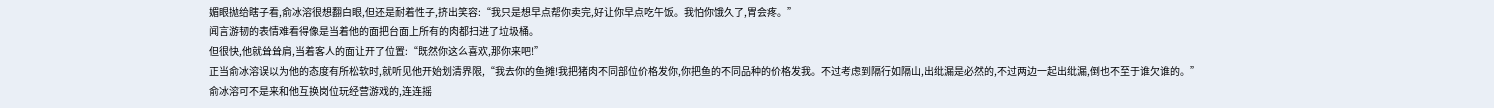媚眼抛给瞎子看,俞冰溶很想翻白眼,但还是耐着性子,挤出笑容:“我只是想早点帮你卖完,好让你早点吃午饭。我怕你饿久了,胃会疼。”
闻言游韧的表情难看得像是当着他的面把台面上所有的肉都扫进了垃圾桶。
但很快,他就耸耸肩,当着客人的面让开了位置:“既然你这么喜欢,那你来吧!”
正当俞冰溶误以为他的态度有所松软时,就听见他开始划清界限,“我去你的鱼摊!我把猪肉不同部位价格发你,你把鱼的不同品种的价格发我。不过考虑到隔行如隔山,出纰漏是必然的,不过两边一起出纰漏,倒也不至于谁欠谁的。”
俞冰溶可不是来和他互换岗位玩经营游戏的,连连摇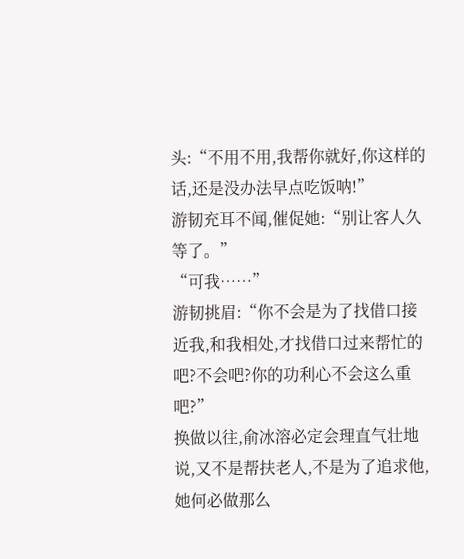头:“不用不用,我帮你就好,你这样的话,还是没办法早点吃饭呐!”
游韧充耳不闻,催促她:“别让客人久等了。”
“可我……”
游韧挑眉:“你不会是为了找借口接近我,和我相处,才找借口过来帮忙的吧?不会吧?你的功利心不会这么重吧?”
换做以往,俞冰溶必定会理直气壮地说,又不是帮扶老人,不是为了追求他,她何必做那么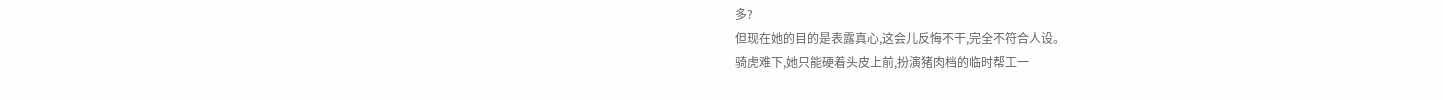多?
但现在她的目的是表露真心,这会儿反悔不干,完全不符合人设。
骑虎难下,她只能硬着头皮上前,扮演猪肉档的临时帮工一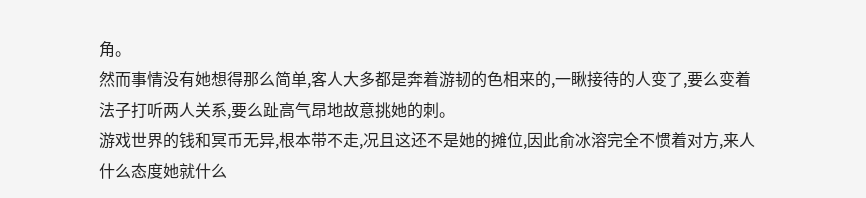角。
然而事情没有她想得那么简单,客人大多都是奔着游韧的色相来的,一瞅接待的人变了,要么变着法子打听两人关系,要么趾高气昂地故意挑她的刺。
游戏世界的钱和冥币无异,根本带不走,况且这还不是她的摊位,因此俞冰溶完全不惯着对方,来人什么态度她就什么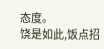态度。
饶是如此,饭点招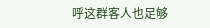呼这群客人也足够